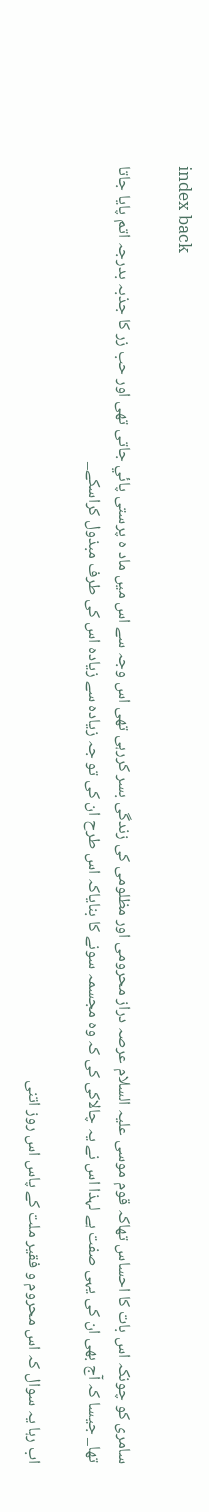index back

سامرى كو چونكہ اس بات كا احساس تھاكہ قوم موسى عليہ السلام عرصہ دراز محرومى اور مظلومى كى زندگى بسر كررہى تھى اس وجہ سے اس ميں ماد ہ پرستى پائي جاتى تھى اور حب زر كا جذبہ بدرجہ اتم پايا جاتا تھا_ جيسا كہ آج بھى ان كى يہى صفت ہے لہذا اس نے يہ چالاكى كى كہ وہ مجسمہ سونے كا بناياكہ اس طرح ان كى تو جہ زيادہ سے زيادہ اس كى طرف مبذول كراسكے_

اب رہا يہ سوال كہ اس محروم و فقير ملت كے پاس اس روز اتنى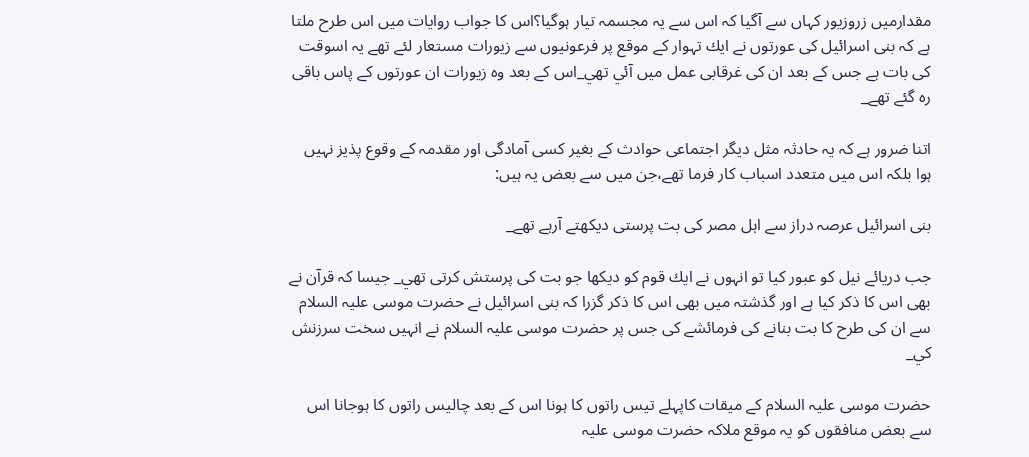مقدارميں زروزيور كہاں سے آگيا كہ اس سے يہ مجسمہ تيار ہوگيا؟اس كا جواب روايات ميں اس طرح ملتا ہے كہ بنى اسرائيل كى عورتوں نے ايك تہوار كے موقع پر فرعونيوں سے زيورات مستعار لئے تھے يہ اسوقت كى بات ہے جس كے بعد ان كى غرقابى عمل ميں آئي تھي_اس كے بعد وہ زيورات ان عورتوں كے پاس باقى رہ گئے تھے_

اتنا ضرور ہے كہ يہ حادثہ مثل ديگر اجتماعى حوادث كے بغير كسى آمادگى اور مقدمہ كے وقوع پذيز نہيں ہوا بلكہ اس ميں متعدد اسباب كار فرما تھے،جن ميں سے بعض يہ ہيں:

بنى اسرائيل عرصہ دراز سے اہل مصر كى بت پرستى ديكھتے آرہے تھے_

جب دريائے نيل كو عبور كيا تو انہوں نے ايك قوم كو ديكھا جو بت كى پرستش كرتى تھي_ جيسا كہ قرآن نے بھى اس كا ذكر كيا ہے اور گذشتہ ميں بھى اس كا ذكر گزرا كہ بنى اسرائيل نے حضرت موسى عليہ السلام سے ان كى طرح كا بت بنانے كى فرمائشے كى جس پر حضرت موسى عليہ السلام نے انہيں سخت سرزنش كي_

حضرت موسى عليہ السلام كے ميقات كاپہلے تيس راتوں كا ہونا اس كے بعد چاليس راتوں كا ہوجانا اس سے بعض منافقوں كو يہ موقع ملاكہ حضرت موسى عليہ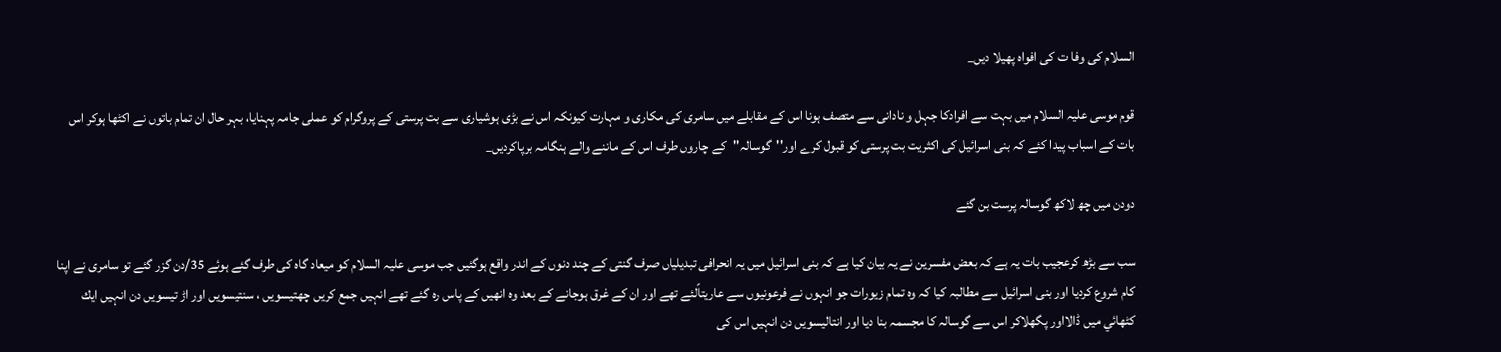السلام كى وفا ت كى افواہ پھيلا ديں_

قوم موسى عليہ السلام ميں بہت سے افرادكا جہل و نادانى سے متصف ہونا اس كے مقابلے ميں سامرى كى مكارى و مہارت كيونكہ اس نے بڑى ہوشيارى سے بت پرستى كے پروگرام كو عملى جامہ پہنايا، بہر حال ان تمام باتوں نے اكٹھا ہوكر اس بات كے اسباب پيدا كئے كہ بنى اسرائيل كى اكثريت بت پرستى كو قبول كرے اور''گوسالہ''كے چاروں طرف اس كے ماننے والے ہنگامہ برپاكرديں_

دودن ميں چھ لاكھ گوسالہ پرست بن گئے

سب سے بڑھ كرعجيب بات يہ ہے كہ بعض مفسرين نے يہ بيان كيا ہے كہ بنى اسرائيل ميں يہ انحرافى تبديلياں صرف گنتى كے چند دنوں كے اندر واقع ہوگئيں جب موسى عليہ السلام كو ميعاد گاہ كى طرف گئے ہوئے 35/دن گزر گئے تو سامرى نے اپنا كام شروع كرديا اور بنى اسرائيل سے مطالبہ كيا كہ وہ تمام زيورات جو انہوں نے فرعونيوں سے عاريتاًلئے تھے اور ان كے غرق ہوجانے كے بعد وہ انھيں كے پاس رہ گئے تھے انہيں جمع كريں چھتيسويں ، سنتيسويں اور اڑ تيسويں دن انہيں ايك كٹھائي ميں ڈالااور پگھلاكر اس سے گوسالہ كا مجسمہ بنا ديا اور انتاليسويں دن انہيں اس كى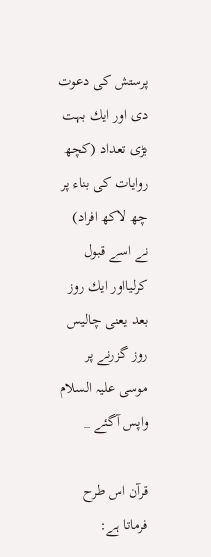پرستش كى دعوت دى اور ايك بہت بڑى تعداد (كچھ روايات كى بناء پر چھ لاكھ افراد) نے اسے قبول كرليااور ايك روز بعد يعنى چاليس روز گزرنے پر موسى عليہ السلام واپس آگئے _

قرآن اس طرح فرماتا ہے: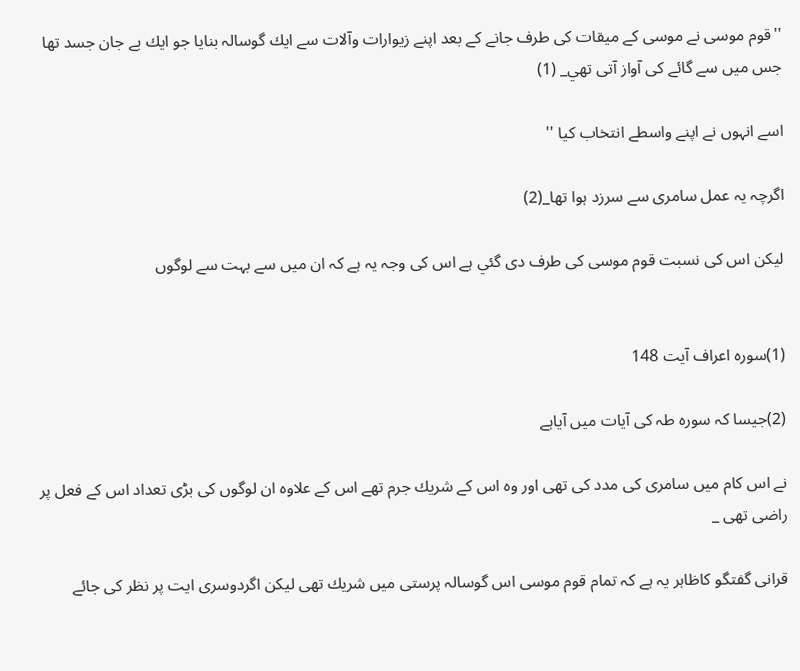''قوم موسى نے موسى كے ميقات كى طرف جانے كے بعد اپنے زيوارات وآلات سے ايك گوسالہ بنايا جو ايك بے جان جسد تھا جس ميں سے گائے كى آواز آتى تھي_ (1)

اسے انہوں نے اپنے واسطے انتخاب كيا ''

اگرچہ يہ عمل سامرى سے سرزد ہوا تھا_(2)

ليكن اس كى نسبت قوم موسى كى طرف دى گئي ہے اس كى وجہ يہ ہے كہ ان ميں سے بہت سے لوگوں


(1)سورہ اعراف آيت 148

(2)جيسا كہ سورہ طہ كى آيات ميں آياہے

نے اس كام ميں سامرى كى مدد كى تھى اور وہ اس كے شريك جرم تھے اس كے علاوہ ان لوگوں كى بڑى تعداد اس كے فعل پر راضى تھى _

قرانى گفتگو كاظاہر يہ ہے كہ تمام قوم موسى اس گوسالہ پرستى ميں شريك تھى ليكن اگردوسرى ايت پر نظر كى جائے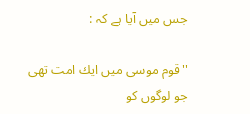جس ميں آيا ہے كہ :

''قوم موسى ميں ايك امت تھى جو لوگوں كو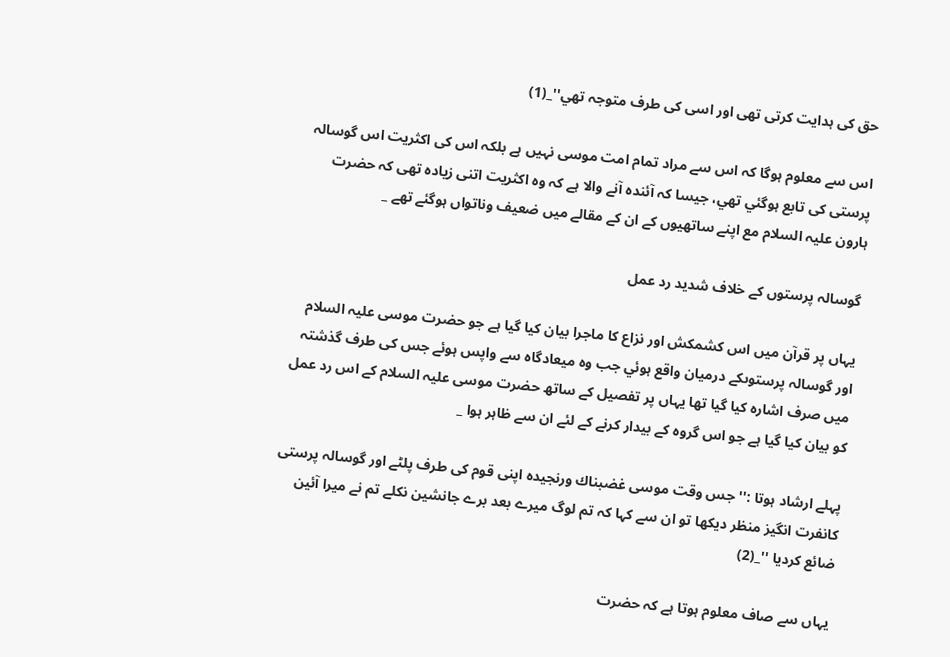حق كى ہدايت كرتى تھى اور اسى كى طرف متوجہ تھي''_(1)

اس سے معلوم ہوگا كہ اس سے مراد تمام امت موسى نہيں ہے بلكہ اس كى اكثريت اس گوسالہ پرستى كى تابع ہوگئي تھي، جيسا كہ آئندہ آنے والا ہے كہ وہ اكثريت اتنى زيادہ تھى كہ حضرت ہارون عليہ السلام مع اپنے ساتھيوں كے ان كے مقالے ميں ضعيف وناتواں ہوگئے تھے _

گوسالہ پرستوں كے خلاف شديد رد عمل

يہاں پر قرآن ميں اس كشمكش اور نزاع كا ماجرا بيان كيا گيا ہے جو حضرت موسى عليہ السلام اور گوسالہ پرستوںكے درميان واقع ہوئي جب وہ ميعادگاہ سے واپس ہوئے جس كى طرف گذشتہ ميں صرف اشارہ كيا گيا تھا يہاں پر تفصيل كے ساتھ حضرت موسى عليہ السلام كے اس رد عمل كو بيان كيا گيا ہے جو اس گروہ كے بيدار كرنے كے لئے ان سے ظاہر ہوا _

پہلے ارشاد ہوتا :'' جس وقت موسى غضبناك ورنجيدہ اپنى قوم كى طرف پلٹے اور گوسالہ پرستى كانفرت انگيز منظر ديكھا تو ان سے كہا كہ تم لوگ ميرے بعد برے جانشين نكلے تم نے ميرا آئين ضائع كرديا ''_(2)

يہاں سے صاف معلوم ہوتا ہے كہ حضرت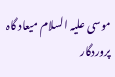موسى عليہ السلام ميعاد گاہ پروردگار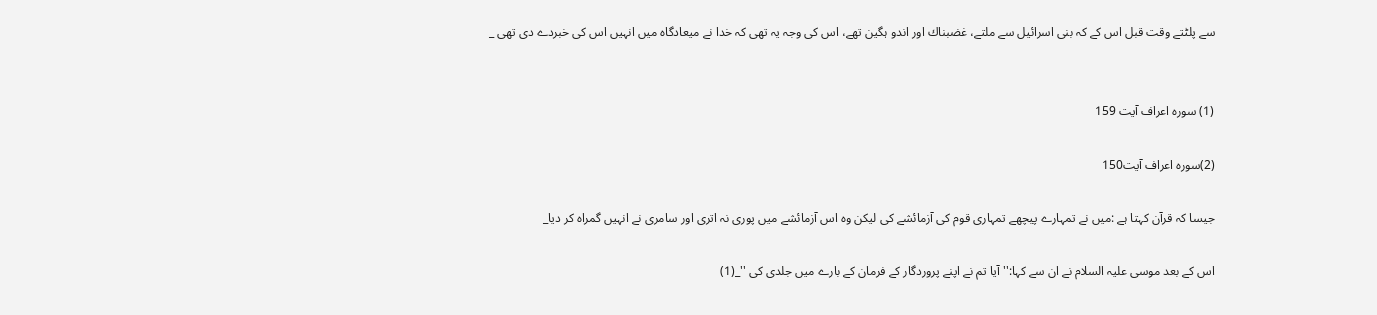سے پلٹتے وقت قبل اس كے كہ بنى اسرائيل سے ملتے، غضبناك اور اندو ہگين تھے، اس كى وجہ يہ تھى كہ خدا نے ميعادگاہ ميں انہيں اس كى خبردے دى تھى _


(1) سورہ اعراف آيت 159

(2)سورہ اعراف آيت150

جيسا كہ قرآن كہتا ہے :ميں نے تمہارے پيچھے تمہارى قوم كى آزمائشے كى ليكن وہ اس آزمائشے ميں پورى نہ اترى اور سامرى نے انہيں گمراہ كر ديا_

اس كے بعد موسى عليہ السلام نے ان سے كہا:'' آيا تم نے اپنے پروردگار كے فرمان كے بارے ميں جلدى كى ''_(1)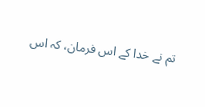تم نے خدا كے اس فرمان، كہ اس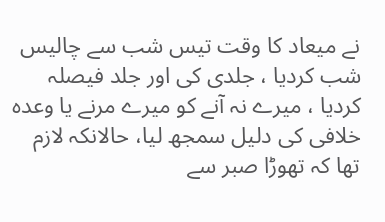نے ميعاد كا وقت تيس شب سے چاليس شب كرديا ، جلدى كى اور جلد فيصلہ كرديا ، ميرے نہ آنے كو ميرے مرنے يا وعدہ خلافى كى دليل سمجھ ليا، حالانكہ لازم تھا كہ تھوڑا صبر سے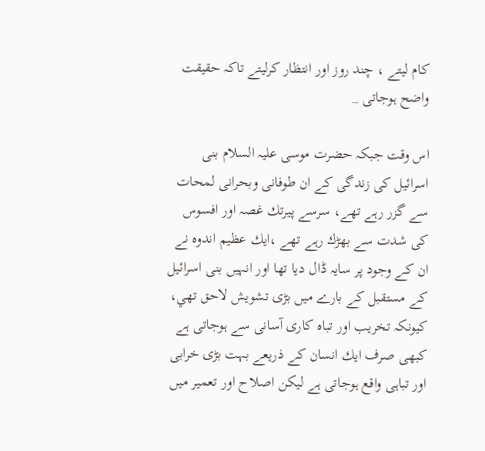كام ليتے ، چند روز اور انتظار كرليتے تاكہ حقيقت واضح ہوجاتى _

اس وقت جبكہ حضرت موسى عليہ السلام بنى اسرائيل كى زندگى كے ان طوفانى وبحرانى لمحات سے گزر رہے تھے، سرسے پيرتك غصہ اور افسوس كى شدت سے بھڑك رہے تھے ،ايك عظيم اندوہ نے ان كے وجود پر سايہ ڈال ديا تھا اور انہيں بنى اسرائيل كے مستقبل كے بارے ميں بڑى تشويش لاحق تھي، كيونكہ تخريب اور تباہ كارى آسانى سے ہوجاتى ہے كبھى صرف ايك انسان كے ذريعے بہت بڑى خرابى اور تباہى واقع ہوجاتى ہے ليكن اصلاح اور تعمير ميں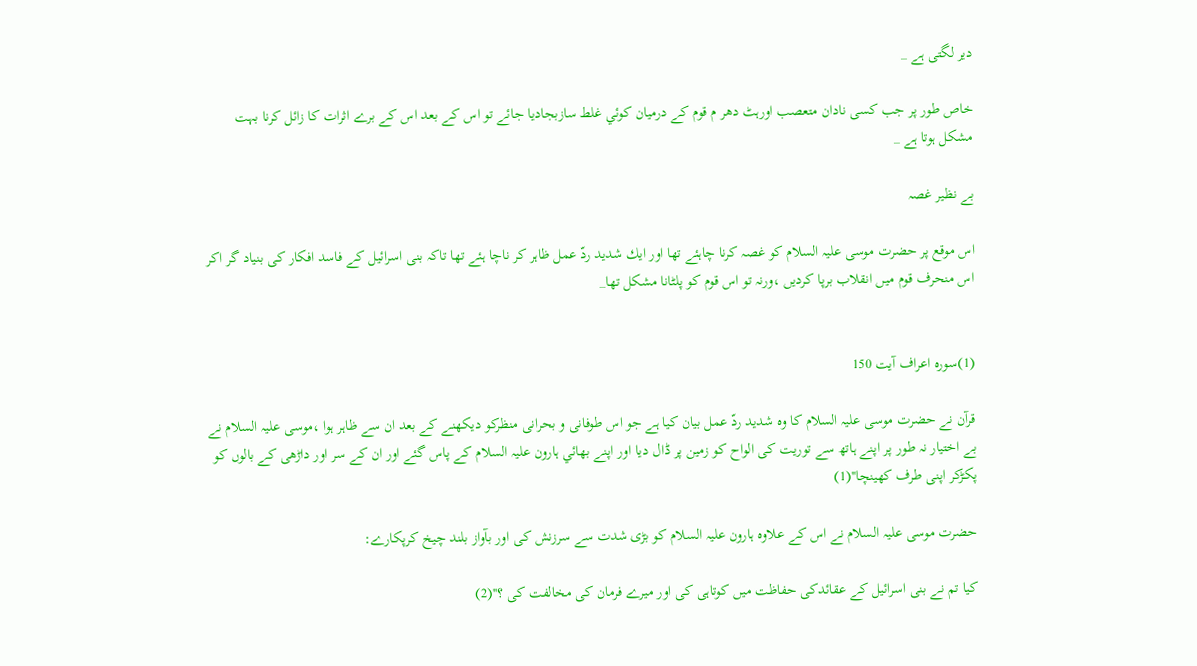دير لگتى ہے _

خاص طور پر جب كسى نادان متعصب اورہٹ دھر م قوم كے درميان كوئي غلط سازبجاديا جائے تو اس كے بعد اس كے برے اثرات كا زائل كرنا بہت مشكل ہوتا ہے _

بے نظير غصہ

اس موقع پر حضرت موسى عليہ السلام كو غصہ كرنا چاہئے تھا اور ايك شديد ردّ عمل ظاہر كر ناچا ہئے تھا تاكہ بنى اسرائيل كے فاسد افكار كى بنياد گر اكر اس منحرف قوم ميں انقلاب برپا كرديں ،ورنہ تو اس قوم كو پلٹانا مشكل تھا_


(1)سورہ اعراف آيت 150

قرآن نے حضرت موسى عليہ السلام كا وہ شديد ردّ عمل بيان كيا ہے جو اس طوفانى و بحرانى منظركو ديكھنے كے بعد ان سے ظاہر ہوا ،موسى عليہ السلام نے بے اختيار نہ طور پر اپنے ہاتھ سے توريت كى الواح كو زمين پر ڈال ديا اور اپنے بھائي ہارون عليہ السلام كے پاس گئے اور ان كے سر اور داڑھى كے بالوں كو پكڑكر اپنى طرف كھينچا''(1)

حضرت موسى عليہ السلام نے اس كے علاوہ ہارون عليہ السلام كو بڑى شدت سے سرزنش كى اور بآواز بلند چيخ كرپكارے:

كيا تم نے بنى اسرائيل كے عقائدكى حفاظت ميں كوتاہى كى اور ميرے فرمان كى مخالفت كى ؟''(2)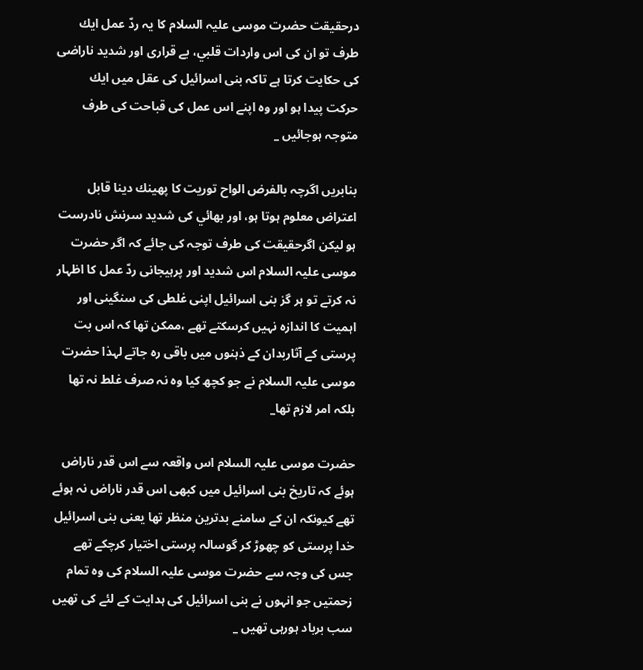درحقيقت حضرت موسى عليہ السلام كا يہ ردّ عمل ايك طرف تو ان كى اس واردات قلبي، بے قرارى اور شديد ناراضى كى حكايت كرتا ہے تاكہ بنى اسرائيل كى عقل ميں ايك حركت پيدا ہو اور وہ اپنے اس عمل كى قباحت كى طرف متوجہ ہوجائيں _

بنابريں اگرچہ بالفرض الواح توريت كا پھينك دينا قابل اعتراض معلوم ہوتا ہو، اور بھائي كى شديد سرنش نادرست ہو ليكن اگرحقيقت كى طرف توجہ كى جائے كہ اگر حضرت موسى عليہ السلام اس شديد اور پرہيجانى ردّ عمل كا اظہار نہ كرتے تو ہر گز بنى اسرائيل اپنى غلطى كى سنگينى اور اہميت كا اندازہ نہيں كرسكتے تھے ،ممكن تھا كہ اس بت پرستى كے آثاربدان كے ذہنوں ميں باقى رہ جاتے لہذا حضرت موسى عليہ السلام نے جو كچھ كيا وہ نہ صرف غلط نہ تھا بلكہ امر لازم تھا_

حضرت موسى عليہ السلام اس واقعہ سے اس قدر ناراض ہوئے كہ تاريخ بنى اسرائيل ميں كبھى اس قدر ناراض نہ ہوئے تھے كيونكہ ان كے سامنے بدترين منظر تھا يعنى بنى اسرائيل خدا پرستى كو چھوڑ كر گوسالہ پرستى اختيار كرچكے تھے جس كى وجہ سے حضرت موسى عليہ السلام كى وہ تمام زحمتيں جو انہوں نے بنى اسرائيل كى ہدايت كے لئے كى تھيں سب برباد ہورہى تھيں _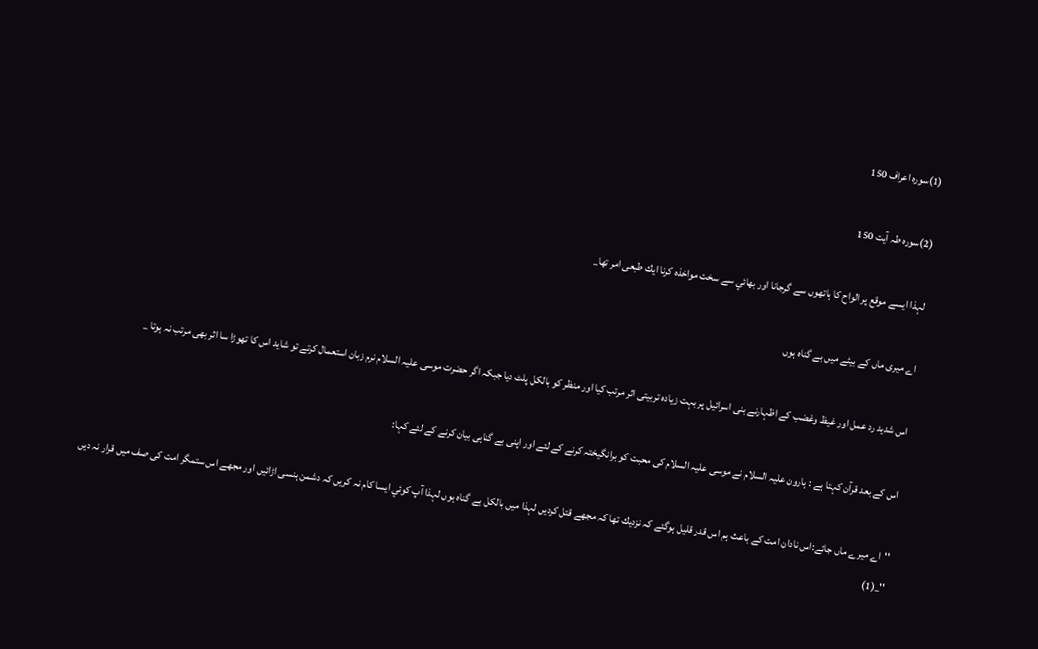(1)سورہ اعراف 150

(2)سورہ طہ آيت 150

لہذا ايسے موقع پر الواح كا ہاتھوں سے گرجانا اور بھائي سے سخت مواخذہ كرنا ايك طبعى امر تھا_

اے ميرى ماں كے بيٹے ميں بے گناہ ہوں

اس شديد رد عمل اور غيظ وغضب كے اظہارنے بنى اسرائيل پر بہت زيادہ تربيتى اثر مرتب كيا اور منظر كو بالكل پلٹ ديا جبكہ اگر حضرت موسى عليہ السلام نرم زبان استعمال كرتے تو شايد اس كا تھوڑا سا اثر بھى مرتب نہ ہوتا _

اس كے بعد قرآن كہتا ہے : ہارون عليہ السلام نے موسى عليہ السلام كى محبت كو برانگيختہ كرنے كے لئے اور اپنى بے گناہى بيان كرنے كے لئے كہا:

''اے ميرے ماں جائے:اس نادان امت كے باعث ہم اس قدر قليل ہوگئے كہ نزديك تھا كہ مجھے قتل كرديں لہذا ميں بالكل بے گناہ ہوں لہذا آپ كوئي ايسا كام نہ كريں كہ دشمن ہنسى اڑائيں اور مجھے اس ستمگر امت كى صف ميں قرار نہ ديں ''_(1)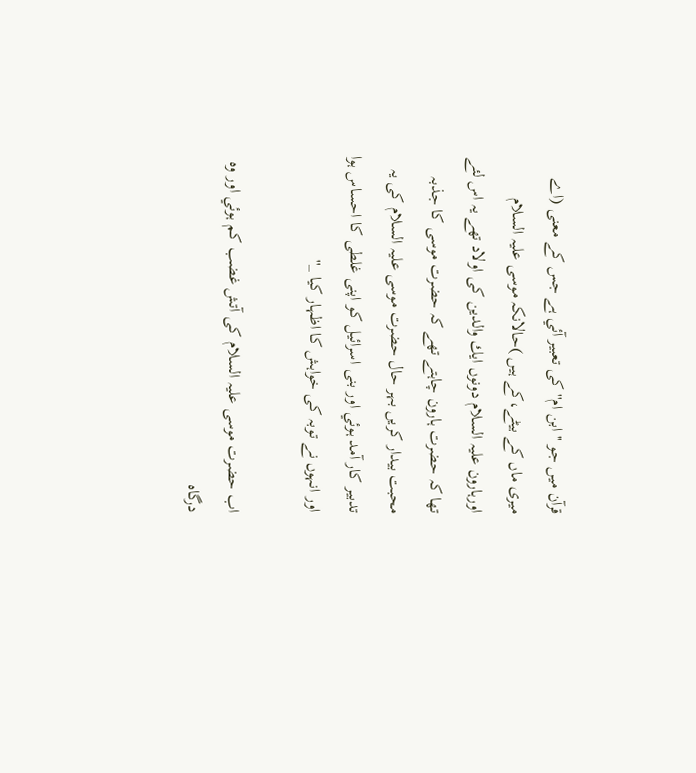قرآن ميں جو '' ابن ام'' كى تعبير آئي ہے جس كے معنى (اے ميرى ماں كے بيٹے،كے ہيں )حالانكہ موسى عليہ السلام اورہارون عليہ السلام دونوں ايك والدين كى اولاد تھے يہ اس لئے تھا كہ حضرت ہارون چاہتے تھے كہ حضرت موسى كا جذبہ محبت بيدار كريں بہر حال حضرت موسى عليہ السلام كى يہ تدبير كار آمد ہوئي اور بنى اسرائيل كو اپنى غلطى كا احساس ہوا اور انہوں نے توبہ كى خواہش كا اظہار كيا _''

اب حضرت موسى عليہ السلام كى آتش غضب كم ہوئي اور وہ درگاہ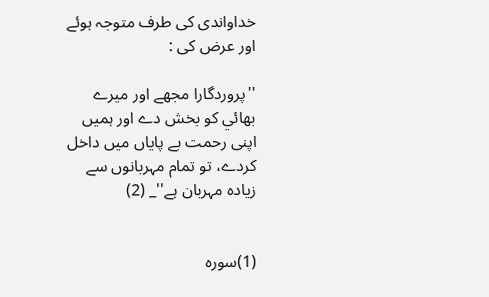خداواندى كى طرف متوجہ ہوئے اور عرض كى :

''پروردگارا مجھے اور ميرے بھائي كو بخش دے اور ہميں اپنى رحمت بے پاياں ميں داخل كردے، تو تمام مہربانوں سے زيادہ مہربان ہے''_ (2)


(1)سورہ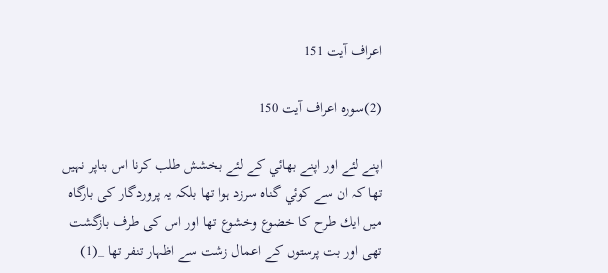اعراف آيت 151

(2)سورہ اعراف آيت 150

اپنے لئے اور اپنے بھائي كے لئے بخشش طلب كرنا اس بناپر نہيں تھا كہ ان سے كوئي گناہ سرزد ہوا تھا بلكہ يہ پروردگار كى بارگاہ ميں ايك طرح كا خضوع وخشوع تھا اور اس كى طرف بازگشت تھى اور بت پرستوں كے اعمال زشت سے اظہار تنفر تھا _(1)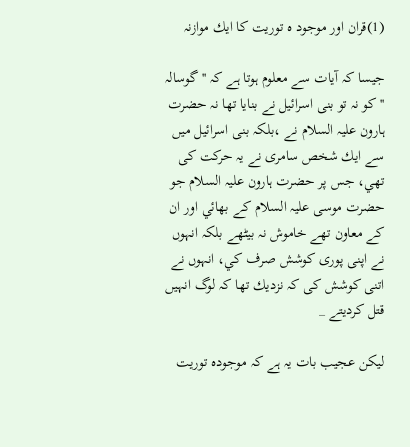(1)قران اور موجود ہ توريت كا ايك موازنہ

جيسا كہ آيات سے معلوم ہوتا ہے كہ '' گوسالہ '' كو نہ تو بنى اسرائيل نے بنايا تھا نہ حضرت ہارون عليہ السلام نے ،بلكہ بنى اسرائيل ميں سے ايك شخص سامرى نے يہ حركت كى تھي، جس پر حضرت ہارون عليہ السلام جو حضرت موسى عليہ السلام كے بھائي اور ان كے معاون تھے خاموش نہ بيٹھے بلكہ انہوں نے اپنى پورى كوشش صرف كي، انہوں نے اتنى كوشش كى كہ نزديك تھا كہ لوگ انہيں قتل كرديتے _

ليكن عجيب بات يہ ہے كہ موجودہ توريت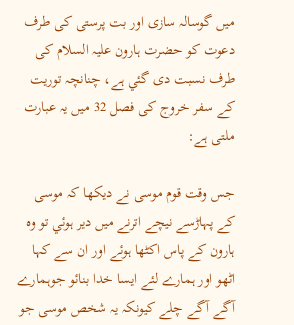ميں گوسالہ سازى اور بت پرستى كى طرف دعوت كو حضرت ہارون عليہ السلام كى طرف نسبت دى گئي ہے، چنانچہ توريت كے سفر خروج كى فصل 32 ميں يہ عبارت ملتى ہے:

جس وقت قوم موسى نے ديكھا كہ موسى كے پہاڑسے نيچے اترنے ميں دير ہوئي تو وہ ہارون كے پاس اكٹھا ہوئے اور ان سے كہا اٹھو اور ہمارے لئے ايسا خدا بنائو جوہمارے آگے آگے چلے كيونكہ يہ شخص موسى جو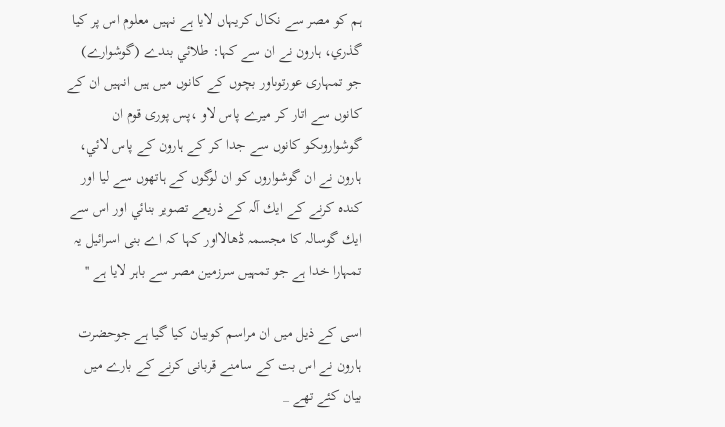ہم كو مصر سے نكال كريہاں لايا ہے نہيں معلوم اس پر كيا گذري، ہارون نے ان سے كہا: طلائي بندے (گوشوارے) جو تمہارى عورتوںاور بچوں كے كانوں ميں ہيں انہيں ان كے كانوں سے اتار كر ميرے پاس لاو ،پس پورى قوم ان گوشواروںكو كانوں سے جدا كر كے ہارون كے پاس لائي، ہارون نے ان گوشواروں كو ان لوگوں كے ہاتھوں سے ليا اور كندہ كرنے كے ايك آلہ كے ذريعے تصوير بنائي اور اس سے ايك گوسالہ كا مجسمہ ڈھالااور كہا كہ اے بنى اسرائيل يہ تمہارا خدا ہے جو تمہيں سرزمين مصر سے باہر لايا ہے ''

اسى كے ذيل ميں ان مراسم كوبيان كيا گيا ہے جوحضرت ہارون نے اس بت كے سامنے قربانى كرنے كے بارے ميں بيان كئے تھے _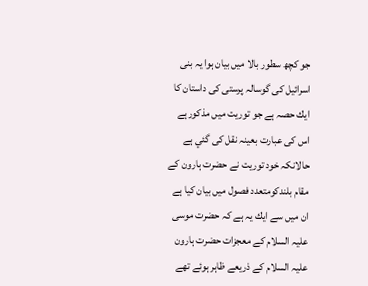جو كچھ سطور بالا ميں بيان ہوا يہ بنى اسرائيل كى گوسالہ پرستى كى داستان كا ايك حصہ ہے جو توريت ميں مذكورہے اس كى عبارت بعينہ نقل كى گئي ہے حالانكہ خود توريت نے حضرت ہارون كے مقام بلندكومتعدد فصول ميں بيان كيا ہے ان ميں سے ايك يہ ہے كہ حضرت موسى عليہ السلام كے معجزات حضرت ہارون عليہ السلام كے ذريعے ظاہر ہوئے تھے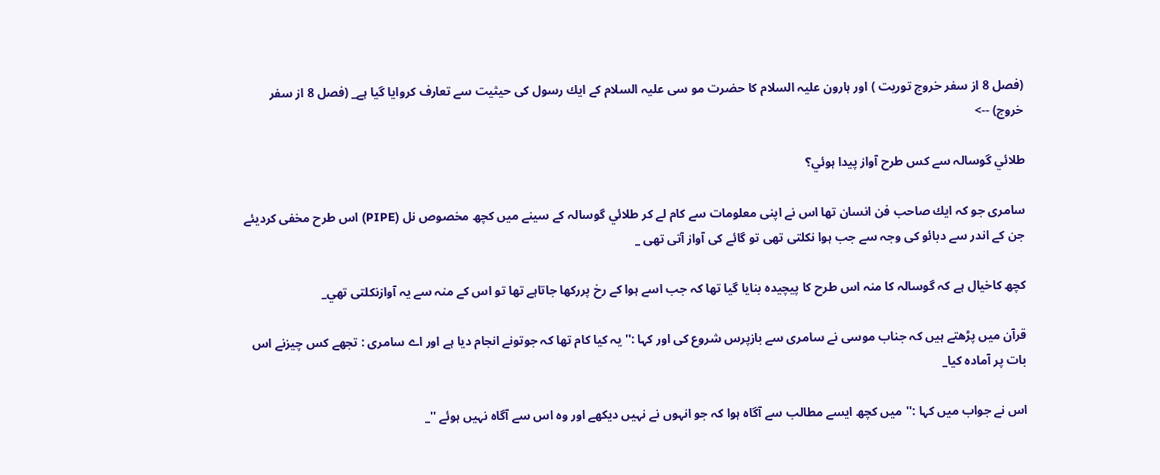(فصل 8 از سفر خروج توريت ) اور ہارون عليہ السلام كا حضرت مو سى عليہ السلام كے ايك رسول كى حيثيت سے تعارف كروايا گيا ہے_ (فصل 8 از سفر خروج) -->

طلائي گوسالہ سے كس طرح آواز پيدا ہوئي؟

سامرى جو كہ ايك صاحب فن انسان تھا اس نے اپنى معلومات سے كام لے كر طلائي گوسالہ كے سينے ميں كچھ مخصوص نل (PIPE) اس طرح مخفى كرديئے جن كے اندر سے دبائو كى وجہ سے جب ہوا نكلتى تھى تو گائے كى آواز آتى تھى _

كچھ كاخيال ہے كہ گوسالہ كا منہ اس طرح كا پيچيدہ بنايا گيا تھا كہ جب اسے ہوا كے رخ پرركھا جاتاہے تھا تو اس كے منہ سے يہ آوازنكلتى تھي_

قرآن ميں پڑھتے ہيں كہ جناب موسى نے سامرى سے بازپرس شروع كى اور كہا :''يہ كيا كام تھا كہ جوتونے انجام ديا ہے اور اے سامرى : تجھے كس چيزنے اس بات پر آمادہ كيا_

اس نے جواب ميں كہا :''ميں كچھ ايسے مطالب سے آگاہ ہوا كہ جو انہوں نے نہيں ديكھے اور وہ اس سے آگاہ نہيں ہوئے ''_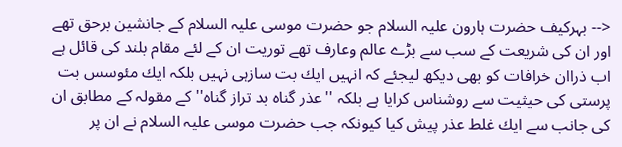<-- بہركيف حضرت ہارون عليہ السلام جو حضرت موسى عليہ السلام كے جانشين برحق تھے اور ان كى شريعت كے سب سے بڑے عالم وعارف تھے توريت ان كے لئے مقام بلند كى قائل ہے اب ذراان خرافات كو بھى ديكھ ليجئے كہ انہيں ايك بت سازہى نہيں بلكہ ايك مئوسس بت پرستى كى حيثيت سے روشناس كرايا ہے بلكہ ''عذر گناہ بد تراز گناہ'' كے مقولہ كے مطابق ان كى جانب سے ايك غلط عذر پيش كيا كيونكہ جب حضرت موسى عليہ السلام نے ان پر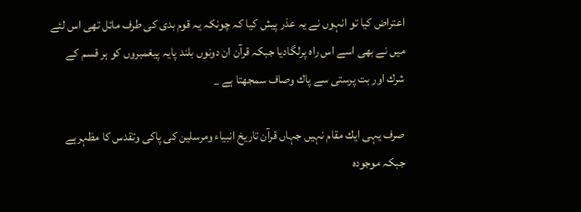اعتراض كيا تو انہوں نے يہ عذر پيش كيا كہ چونكہ يہ قوم بدى كى طرف مائل تھى اس لئے ميں نے بھى اسے اس راہ پرلگاديا جبكہ قرآن ان دونوں بلند پايہ پيغمبروں كو ہر قسم كے شرك اور بت پرستى سے پاك وصاف سمجھتا ہے _

صرف يہى ايك مقام نہيں جہاں قرآن تاريخ انبياء ومرسلين كى پاكى وتقدس كا مظہرہے جبكہ موجودہ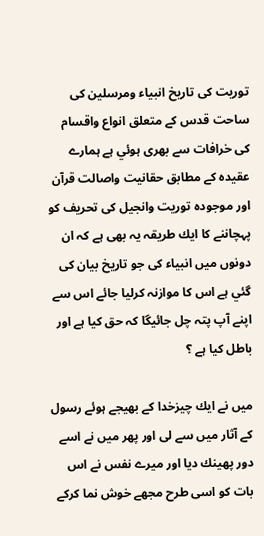توريت كى تاريخ انبياء ومرسلين كى ساحت قدس كے متعلق انواع واقسام كى خرافات سے بھرى ہوئي ہے ہمارے عقيدہ كے مطابق حقانيت واصالت قرآن اور موجودہ توريت وانجيل كى تحريف كو پہچاننے كا ايك طريقہ يہ بھى ہے كہ ان دونوں ميں انبياء كى جو تاريخ بيان كى گئي ہے اس كا موازنہ كرليا جائے اس سے اپنے آپ پتہ چل جائيگا كہ حق كيا ہے اور باطل كيا ہے ؟

ميں نے ايك چيزخدا كے بھيجے ہوئے رسول كے آثار ميں سے لى اور پھر ميں نے اسے دور پھينك ديا اور ميرے نفس نے اس بات كو اسى طرح مجھے خوش نما كركے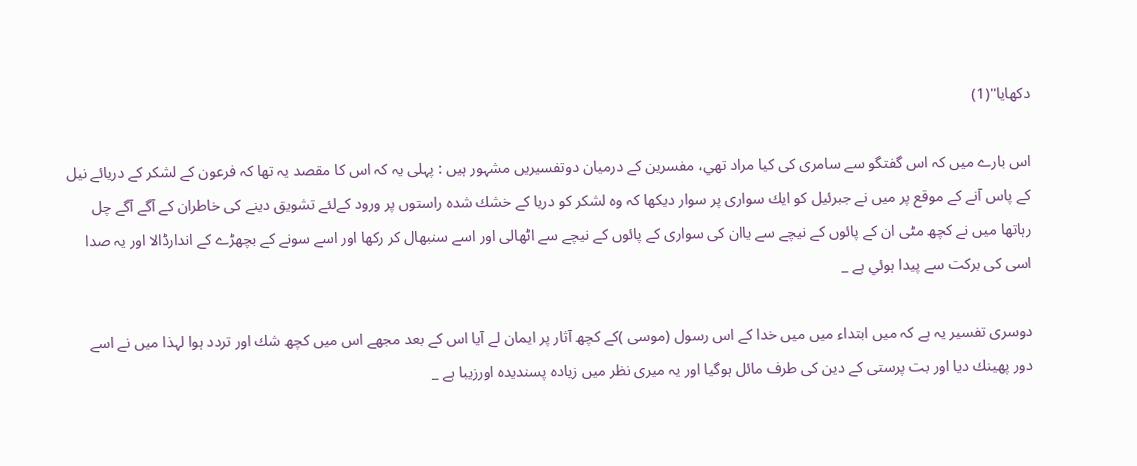دكھايا''(1)

اس بارے ميں كہ اس گفتگو سے سامرى كى كيا مراد تھي، مفسرين كے درميان دوتفسيريں مشہور ہيں : پہلى يہ كہ اس كا مقصد يہ تھا كہ فرعون كے لشكر كے دريائے نيل كے پاس آنے كے موقع پر ميں نے جبرئيل كو ايك سوارى پر سوار ديكھا كہ وہ لشكر كو دريا كے خشك شدہ راستوں پر ورود كےلئے تشويق دينے كى خاطران كے آگے آگے چل رہاتھا ميں نے كچھ مٹى ان كے پائوں كے نيچے سے ياان كى سوارى كے پائوں كے نيچے سے اٹھالى اور اسے سنبھال كر ركھا اور اسے سونے كے بچھڑے كے اندارڈالا اور يہ صدا اسى كى بركت سے پيدا ہوئي ہے _

دوسرى تفسير يہ ہے كہ ميں ابتداء ميں ميں خدا كے اس رسول (موسى )كے كچھ آثار پر ايمان لے آيا اس كے بعد مجھے اس ميں كچھ شك اور تردد ہوا لہذا ميں نے اسے دور پھينك ديا اور بت پرستى كے دين كى طرف مائل ہوگيا اور يہ ميرى نظر ميں زيادہ پسنديدہ اورزيبا ہے _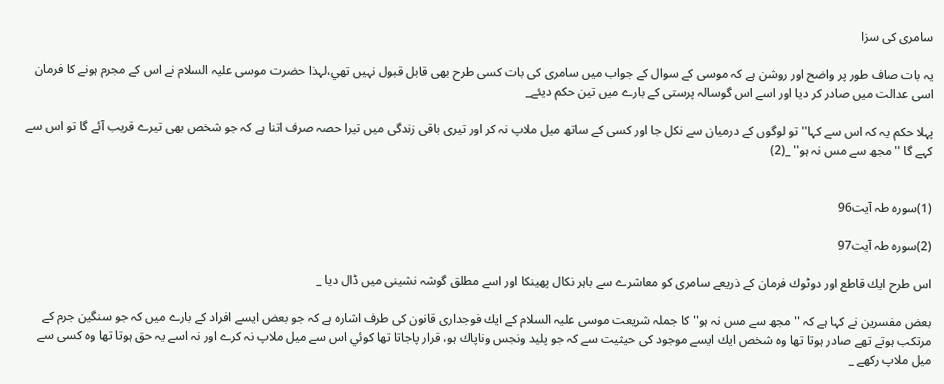سامرى كى سزا

يہ بات صاف طور پر واضح اور روشن ہے كہ موسى كے سوال كے جواب ميں سامرى كى بات كسى طرح بھى قابل قبول نہيں تھي،لہذا حضرت موسى عليہ السلام نے اس كے مجرم ہونے كا فرمان اسى عدالت ميں صادر كر ديا اور اسے اس گوسالہ پرستى كے بارے ميں تين حكم ديئے_

پہلا حكم يہ كہ اس سے كہا'' تو لوگوں كے درميان سے نكل جا اور كسى كے ساتھ ميل ملاپ نہ كر اور تيرى باقى زندگى ميں تيرا حصہ صرف اتنا ہے كہ جو شخص بھى تيرے قريب آئے گا تو اس سے كہے گا '' مجھ سے مس نہ ہو'' _(2)


(1)سورہ طہ آيت96

(2)سورہ طہ آيت97

اس طرح ايك قاطع اور دوٹوك فرمان كے ذريعے سامرى كو معاشرے سے باہر نكال پھينكا اور اسے مطلق گوشہ نشينى ميں ڈال ديا _

بعض مفسرين نے كہا ہے كہ '' مجھ سے مس نہ ہو'' كا جملہ شريعت موسى عليہ السلام كے ايك فوجدارى قانون كى طرف اشارہ ہے كہ جو بعض ايسے افراد كے بارے ميں كہ جو سنگين جرم كے مرتكب ہوتے تھے صادر ہوتا تھا وہ شخص ايك ايسے موجود كى حيثيت سے كہ جو پليد ونجس وناپاك ہو، قرار پاجاتا تھا كوئي اس سے ميل ملاپ نہ كرے اور نہ اسے يہ حق ہوتا تھا وہ كسى سے ميل ملاپ ركھے _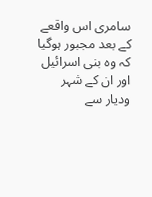سامرى اس واقعے كے بعد مجبور ہوگيا كہ وہ بنى اسرائيل اور ان كے شہر وديار سے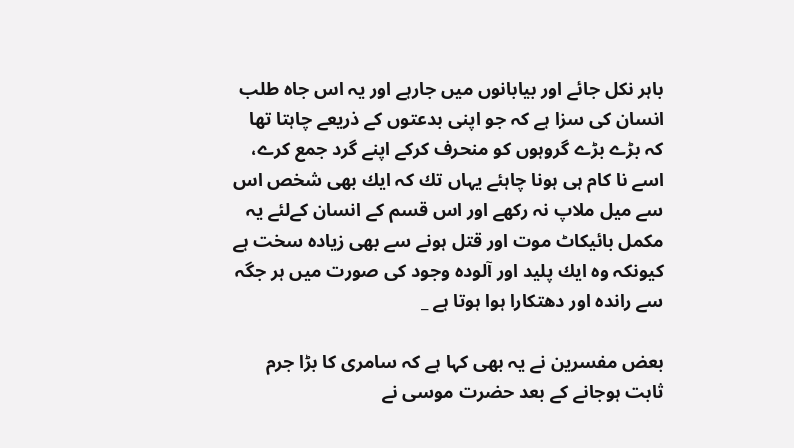باہر نكل جائے اور بيابانوں ميں جارہے اور يہ اس جاہ طلب انسان كى سزا ہے كہ جو اپنى بدعتوں كے ذريعے چاہتا تھا كہ بڑے بڑے گروہوں كو منحرف كركے اپنے گرد جمع كرے، اسے نا كام ہى ہونا چاہئے يہاں تك كہ ايك بھى شخص اس سے ميل ملاپ نہ ركھے اور اس قسم كے انسان كےلئے يہ مكمل بائيكاٹ موت اور قتل ہونے سے بھى زيادہ سخت ہے كيونكہ وہ ايك پليد اور آلودہ وجود كى صورت ميں ہر جگہ سے راندہ اور دھتكارا ہوا ہوتا ہے _

بعض مفسرين نے يہ بھى كہا ہے كہ سامرى كا بڑا جرم ثابت ہوجانے كے بعد حضرت موسى نے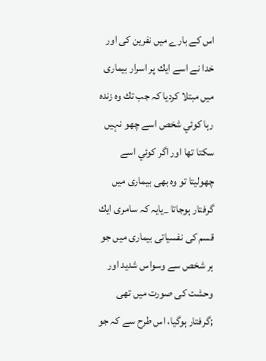اس كے بارے ميں نفرين كى اور خدا نے اسے ايك پر اسرار بيمارى ميں مبتلا كرديا كہ جب تك وہ زندہ رہا كوئي شخص اسے چھو نہيں سكتا تھا اور اگر كوئي اسے چھوليتا تو وہ بھى بيمارى ميں گرفتار ہوجاتا _يايہ كہ سامرى ايك قسم كى نفسياتى بيمارى ميں جو ہر شخص سے وسواس شديد اور وحشت كى صورت ميں تھى ;گرفتار ہوگيا، اس طرح سے كہ جو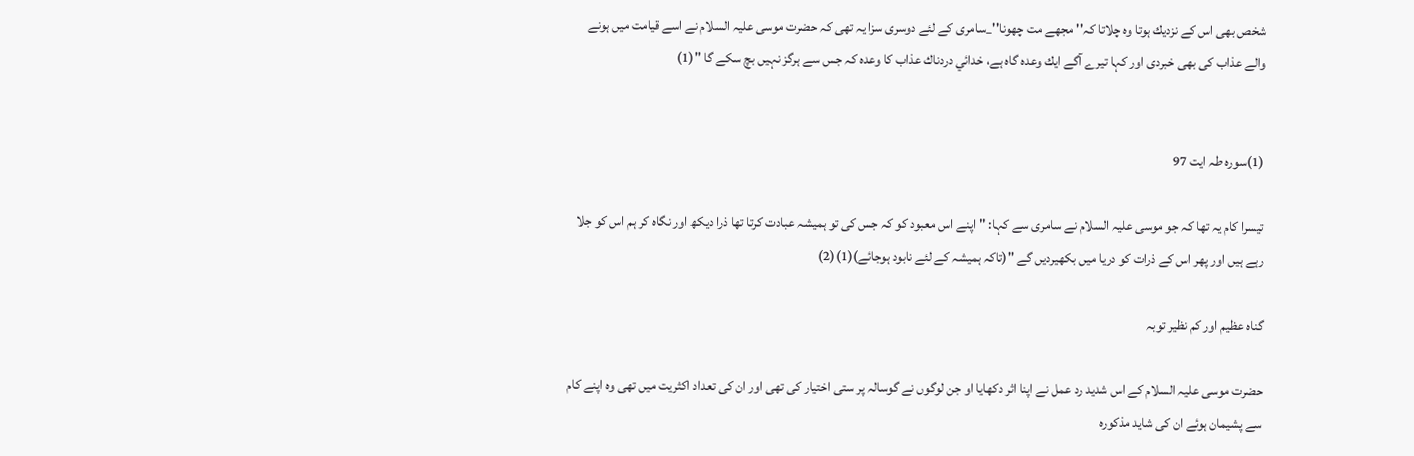شخص بھى اس كے نزديك ہوتا وہ چلاتا كہ'' مجھے مت چھونا''_سامرى كے لئے دوسرى سزا يہ تھى كہ حضرت موسى عليہ السلام نے اسے قيامت ميں ہونے والے عذاب كى بھى خبردى اور كہا تيرے آگے ايك وعدہ گاہ ہے، خدائي دردناك عذاب كا وعدہ كہ جس سے ہرگز نہيں بچ سكے گا ''(1)


(1)سورہ طہ ايت 97

تيسرا كام يہ تھا كہ جو موسى عليہ السلام نے سامرى سے كہا: '' اپنے اس معبود كو كہ جس كى تو ہميشہ عبادت كرتا تھا ذرا ديكھ اور نگاہ كر ہم اس كو جلا رہے ہيں اور پھر اس كے ذرات كو دريا ميں بكھيرديں گے ''(تاكہ ہميشہ كے لئے نابود ہوجائے)(1)(2)

گناہ عظيم اور كم نظير توبہ

حضرت موسى عليہ السلام كے اس شديد رد عمل نے اپنا اثر دكھايا او جن لوگوں نے گوسالہ پر ستى اختيار كى تھى اور ان كى تعداد اكثريت ميں تھى وہ اپنے كام سے پشيمان ہوئے ان كى شايد مذكورہ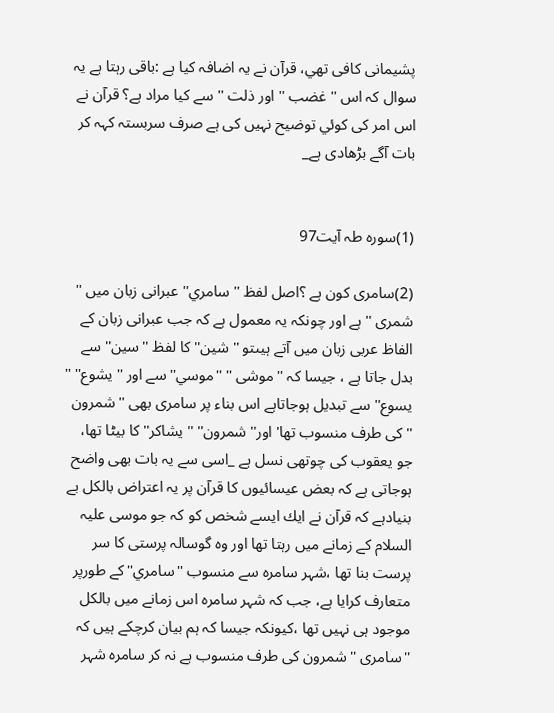پشيمانى كافى تھي، قرآن نے يہ اضافہ كيا ہے :باقى رہتا ہے يہ سوال كہ اس '' غضب '' اور ذلت '' سے كيا مراد ہے؟ قرآن نے اس امر كى كوئي توضيح نہيں كى ہے صرف سربستہ كہہ كر بات آگے بڑھادى ہے_


(1)سورہ طہ آيت97

(2)سامرى كون ہے ؟اصل لفظ '' سامري'' عبرانى زبان ميں '' شمرى '' ہے اور چونكہ يہ معمول ہے كہ جب عبرانى زبان كے الفاظ عربى زبان ميں آتے ہيںتو '' شين'' كا لفظ ''سين'' سے بدل جاتا ہے ، جيسا كہ '' موشى '' ''موسي'' سے اور '' يشوع'' '' يسوع'' سے تبديل ہوجاتاہے اس بناء پر سامرى بھى '' شمرون '' كى طرف منسوب تھا' اور'' شمرون'' '' يشاكر'' كا بيٹا تھا، جو يعقوب كى چوتھى نسل ہے _اسى سے يہ بات بھى واضح ہوجاتى ہے كہ بعض عيسائيوں كا قرآن پر يہ اعتراض بالكل بے بنيادہے كہ قرآن نے ايك ايسے شخص كو كہ جو موسى عليہ السلام كے زمانے ميں رہتا تھا اور وہ گوسالہ پرستى كا سر پرست بنا تھا ،شہر سامرہ سے منسوب ''سامري''كے طورپر متعارف كرايا ہے، جب كہ شہر سامرہ اس زمانے ميں بالكل موجود ہى نہيں تھا ،كيونكہ جيسا كہ ہم بيان كرچكے ہيں كہ ''سامرى '' شمرون كى طرف منسوب ہے نہ كر سامرہ شہر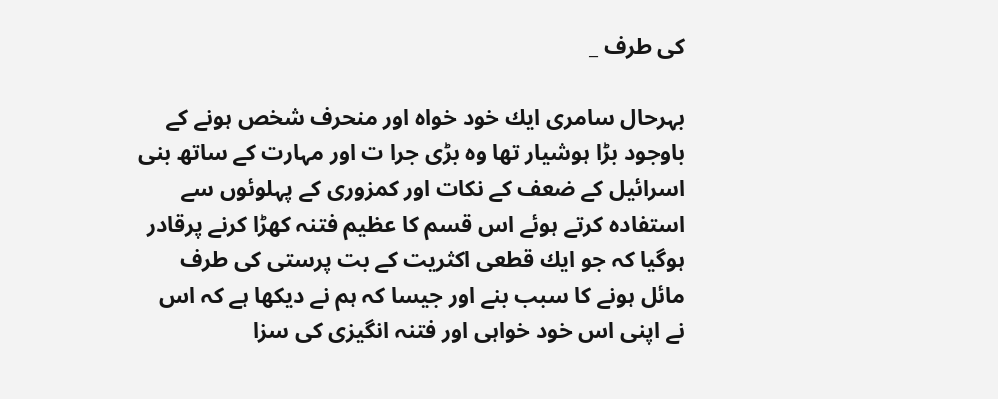كى طرف _

بہرحال سامرى ايك خود خواہ اور منحرف شخص ہونے كے باوجود بڑا ہوشيار تھا وہ بڑى جرا ت اور مہارت كے ساتھ بنى اسرائيل كے ضعف كے نكات اور كمزورى كے پہلوئوں سے استفادہ كرتے ہوئے اس قسم كا عظيم فتنہ كھڑا كرنے پرقادر ہوگيا كہ جو ايك قطعى اكثريت كے بت پرستى كى طرف مائل ہونے كا سبب بنے اور جيسا كہ ہم نے ديكھا ہے كہ اس نے اپنى اس خود خواہى اور فتنہ انگيزى كى سزا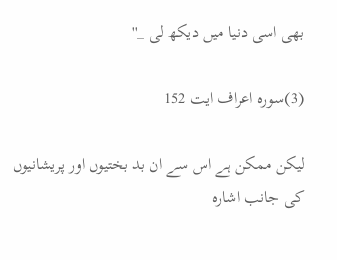بھى اسى دنيا ميں ديكھ لى _''

(3)سورہ اعراف ايت 152

ليكن ممكن ہے اس سے ان بد بختيوں اور پريشانيوں كى جانب اشارہ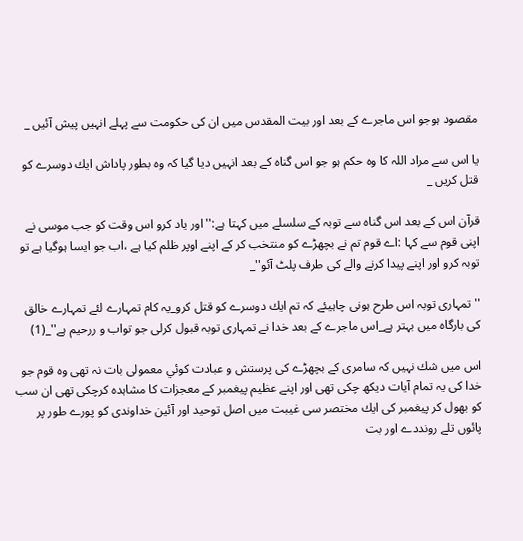مقصود ہوجو اس ماجرے كے بعد اور بيت المقدس ميں ان كى حكومت سے پہلے انہيں پيش آئيں _

يا اس سے مراد اللہ كا وہ حكم ہو جو اس گناہ كے بعد انہيں ديا گيا كہ وہ بطور پاداش ايك دوسرے كو قتل كريں _

قرآن اس كے بعد اس گناہ سے توبہ كے سلسلے ميں كہتا ہے:''اور ياد كرو اس وقت كو جب موسى نے اپنى قوم سے كہا :اے قوم تم نے بچھڑے كو منتخب كر كے اپنے اوپر ظلم كيا ہے ،اب جو ايسا ہوگيا ہے تو توبہ كرو اور اپنے پيدا كرنے والے كى طرف پلٹ آئو''_

''تمہارى توبہ اس طرح ہونى چاہيئے كہ تم ايك دوسرے كو قتل كرو_يہ كام تمہارے لئے تمہارے خالق كى بارگاہ ميں بہتر ہے_اس ماجرے كے بعد خدا نے تمہارى توبہ قبول كرلى جو تواب و ررحيم ہے''_(1)

اس ميں شك نہيں كہ سامرى كے بچھڑے كى پرستش و عبادت كوئي معمولى بات نہ تھى وہ قوم جو خدا كى يہ تمام آيات ديكھ چكى تھى اور اپنے عظيم پيغمبر كے معجزات كا مشاہدہ كرچكى تھى ان سب كو بھول كر پيغمبر كى ايك مختصر سى غيبت ميں اصل توحيد اور آئين خداوندى كو پورے طور پر پائوں تلے رونددے اور بت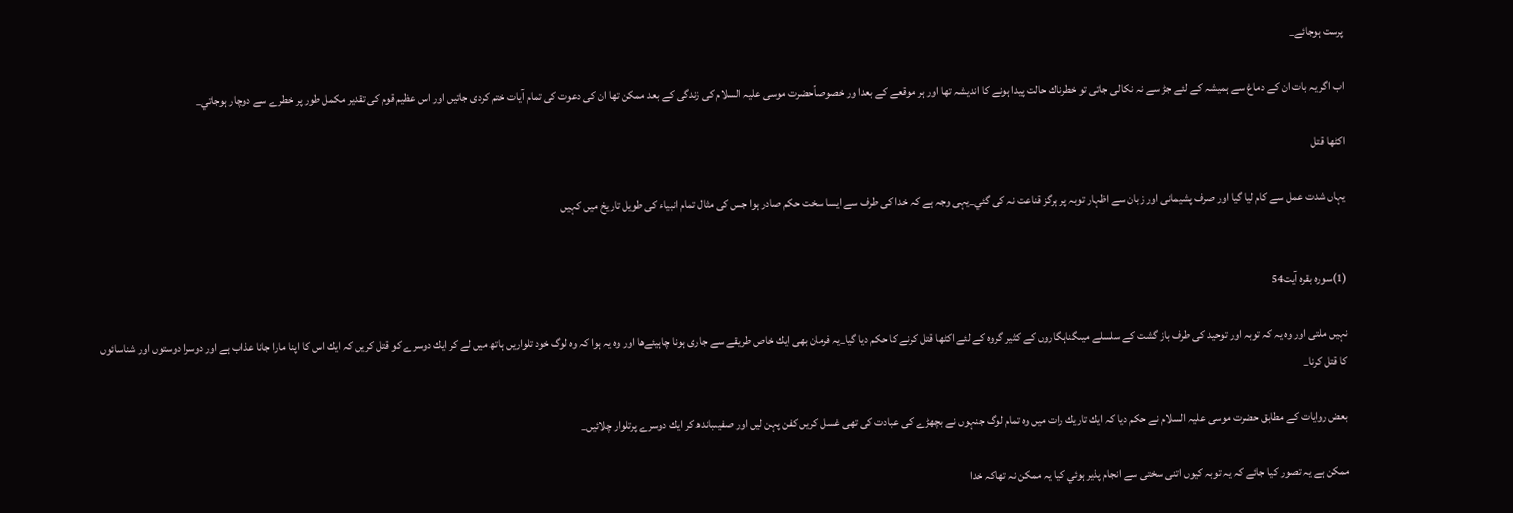پرست ہوجائے_

اب اگر يہ بات ان كے دماغ سے ہميشہ كے لئے جڑ سے نہ نكالى جاتى تو خطرناك حالت پيدا ہونے كا انديشہ تھا اور ہر موقعے كے بعدا ور خصوصاًحضرت موسى عليہ السلام كى زندگى كے بعد ممكن تھا ان كى دعوت كى تمام آيات ختم كردى جاتيں اور اس عظيم قوم كى تقدير مكمل طور پر خطرے سے دوچار ہوجاتي_

اكٹھا قتل

يہاں شدت عمل سے كام ليا گيا اور صرف پشيمانى اور زبان سے اظہار توبہ پر ہرگز قناعت نہ كى گئي_يہى وجہ ہے كہ خدا كى طرف سے ايسا سخت حكم صادر ہوا جس كى مثال تمام انبياء كى طويل تاريخ ميں كہيں


(1)سورہ بقرہ آيت54

نہيں ملتى اور وہ يہ كہ توبہ اور توحيد كى طرف باز گشت كے سلسلے ميںگناہگاروں كے كثير گروہ كے لئے اكٹھا قتل كرنے كا حكم ديا گيا_يہ فرمان بھى ايك خاص طريقے سے جارى ہونا چاہيئےھا اور وہ يہ ہوا كہ وہ لوگ خود تلواريں ہاتھ ميں لے كر ايك دوسرے كو قتل كريں كہ ايك اس كا اپنا مارا جانا عذاب ہے اور دوسرا دوستوں اور شناسائوں كا قتل كرنا_

بعض روايات كے مطابق حضرت موسى عليہ السلام نے حكم ديا كہ ايك تاريك رات ميں وہ تمام لوگ جنہوں نے بچھڑے كى عبادت كى تھى غسل كريں كفن پہن ليں اور صفيںباندھ كر ايك دوسرے پرتلوار چلائيں_

ممكن ہے يہ تصور كيا جائے كہ يہ توبہ كيوں اتنى سختى سے انجام پذير ہوئي كيا يہ ممكن نہ تھاكہ خدا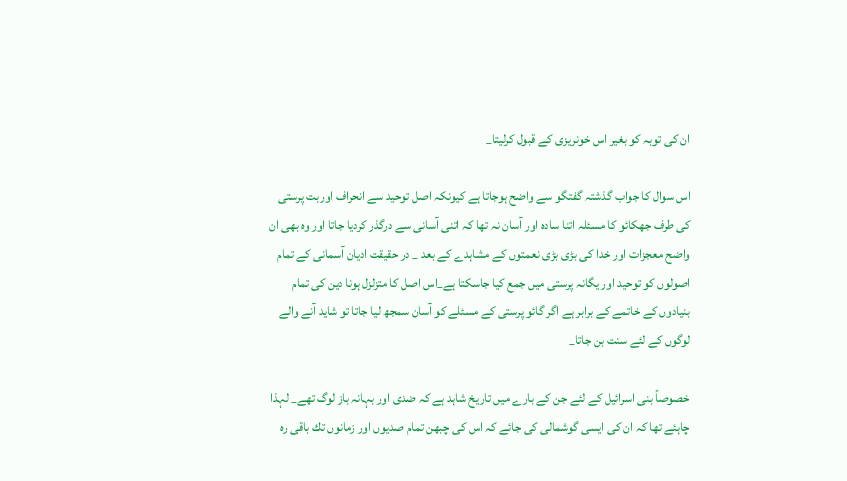ان كى توبہ كو بغير اس خونريزى كے قبول كرليتا_

اس سوال كا جواب گذشتہ گفتگو سے واضح ہوجاتا ہے كيونكہ اصل توحيد سے انحراف اوربت پرستى كى طرف جھكائو كا مسئلہ اتنا سادہ اور آسان نہ تھا كہ اتنى آسانى سے درگذر كرديا جاتا اور وہ بھى ان واضح معجزات اور خدا كى بڑى بڑى نعمتوں كے مشاہدے كے بعد _ در حقيقت اديان آسمانى كے تمام اصولوں كو توحيد اور يگانہ پرستى ميں جمع كيا جاسكتا ہے_اس اصل كا متزلزل ہونا دين كى تمام بنيادوں كے خاتمے كے برابر ہے اگر گائو پرستى كے مسئلے كو آسان سمجھ ليا جاتا تو شايد آنے والے لوگوں كے لئے سنت بن جاتا_

خصوصاً بنى اسرائيل كے لئے جن كے بارے ميں تاريخ شاہد ہے كہ ضدى اور بہانہ باز لوگ تھے_ لہذا چاہئے تھا كہ ان كى ايسى گوشمالى كى جائے كہ اس كى چبھن تمام صديوں اور زمانوں تك باقى رہ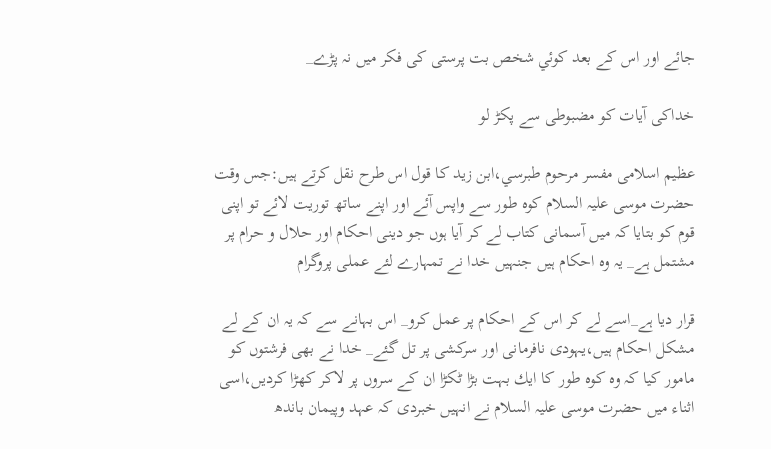جائے اور اس كے بعد كوئي شخص بت پرستى كى فكر ميں نہ پڑے_

خداكى آيات كو مضبوطى سے پكڑ لو

عظيم اسلامى مفسر مرحوم طبرسي،ابن زيد كا قول اس طرح نقل كرتے ہيں:جس وقت حضرت موسى عليہ السلام كوہ طور سے واپس آئے اور اپنے ساتھ توريت لائے تو اپنى قوم كو بتايا كہ ميں آسمانى كتاب لے كر آيا ہوں جو دينى احكام اور حلال و حرام پر مشتمل ہے_ يہ وہ احكام ہيں جنہيں خدا نے تمہارے لئے عملى پروگرام

قرار ديا ہے_اسے لے كر اس كے احكام پر عمل كرو_ اس بہانے سے كہ يہ ان كے لے مشكل احكام ہيں،يہودى نافرمانى اور سركشى پر تل گئے_ خدا نے بھى فرشتوں كو مامور كيا كہ وہ كوہ طور كا ايك بہت بڑا ٹكڑا ان كے سروں پر لاكر كھڑا كرديں،اسى اثناء ميں حضرت موسى عليہ السلام نے انہيں خبردى كہ عہد وپيمان باندھ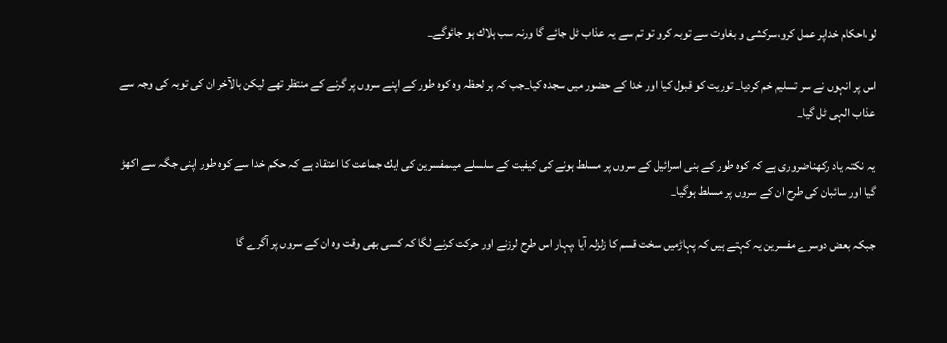لو،احكام خداپر عمل كرو،سركشى و بغاوت سے توبہ كرو تو تم سے يہ عذاب ٹل جائے گا ورنہ سب ہلاك ہو جائوگے_

اس پر انہوں نے سر تسليم خم كرديا_ توريت كو قبول كيا اور خدا كے حضور ميں سجدہ كيا_جب كہ ہر لحظہ وہ كوہ طور كے اپنے سروں پر گرنے كے منتظر تھے ليكن بالآخر ان كى توبہ كى وجہ سے عذاب الہى ٹل گيا_

يہ نكتہ ياد ركھناضرورى ہے كہ كوہ طور كے بنى اسرائيل كے سروں پر مسلط ہونے كى كيفيت كے سلسلے ميںمفسرين كى ايك جماعت كا اعتقاد ہے كہ حكم خدا سے كوہ طور اپنى جگہ سے اكھڑ گيا اور سائبان كى طرح ان كے سروں پر مسلط ہوگيا_

جبكہ بعض دوسرے مفسرين يہ كہتے ہيں كہ پہاڑميں سخت قسم كا زلزلہ آيا ،پہار اس طرح لرزنے اور حركت كرنے لگا كہ كسى بھى وقت وہ ان كے سروں پر آگرے گا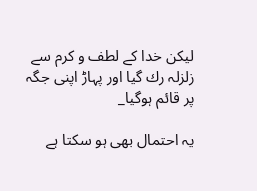ليكن خدا كے لطف و كرم سے زلزلہ رك گيا اور پہاڑ اپنى جگہ پر قائم ہوگيا_

يہ احتمال بھى ہو سكتا ہے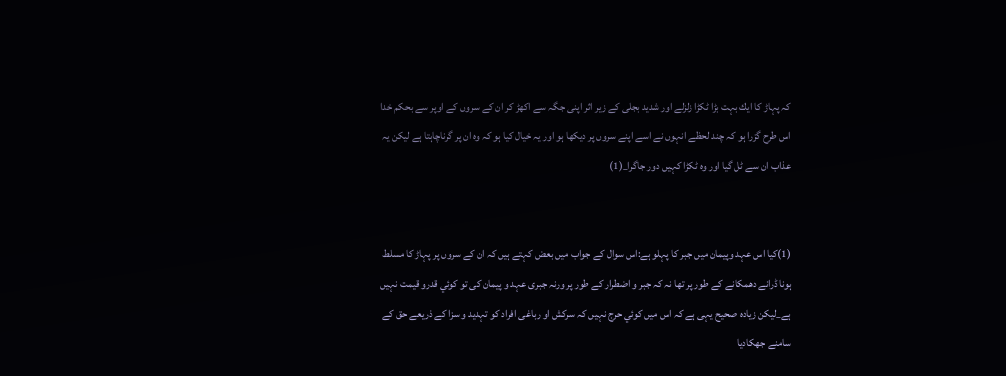كہ پہاڑ كا ايك بہت بڑا ٹكڑا زلزلے اور شديد بجلى كے زير اثر اپنى جگہ سے اكھڑ كر ان كے سروں كے اوپر سے بحكم خدا اس طرح گزرا ہو كہ چند لحظے انہوں نے اسے اپنے سروں پر ديكھا ہو اور يہ خيال كيا ہو كہ وہ ان پر گرناچاہتا ہے ليكن يہ عذاب ان سے ٹل گيا اور وہ ٹكڑا كہيں دور جاگرا_(1)


(1)كيا اس عہد وپيمان ميں جبر كا پہلو ہے:اس سوال كے جواب ميں بعض كہتے ہيں كہ ان كے سروں پر پہاڑ كا مسلط ہونا ڈرانے دھمكانے كے طور پر تھا نہ كہ جبر و اضطرار كے طور پر ورنہ جبرى عہد و پيمان كى تو كوئي قدرو قيمت نہيں ہے_ليكن زيادہ صحيح يہى ہے كہ اس ميں كوئي حرج نہيں كہ سركش او رباغى افراد كو تہديد و سزا كے ذريعے حق كے سامنے جھكاديا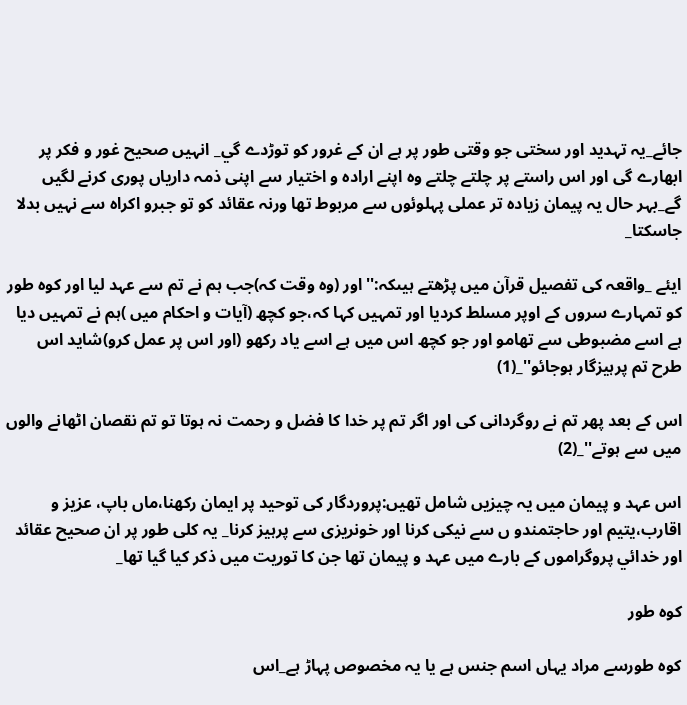جائے_يہ تہديد اور سختى جو وقتى طور پر ہے ان كے غرور كو توڑدے گي_ انہيں صحيح غور و فكر پر ابھارے گى اور اس راستے پر چلتے چلتے وہ اپنے ارادہ و اختيار سے اپنى ذمہ دارياں پورى كرنے لگيں گے_بہر حال يہ پيمان زيادہ تر عملى پہلوئوں سے مربوط تھا ورنہ عقائد كو تو جبرو اكراہ سے نہيں بدلا جاسكتا_

ايئے _واقعہ كى تفصيل قرآن ميں پڑھتے ہيںكہ:''اور (وہ وقت كہ)جب ہم نے تم سے عہد ليا اور كوہ طور كو تمہارے سروں كے اوپر مسلط كرديا اور تمہيں كہا كہ،جو كچھ (آيات و احكام ميں )ہم نے تمہيں ديا ہے اسے مضبوطى سے تھامو اور جو كچھ اس ميں ہے اسے ياد ركھو (اور اس پر عمل كرو)شايد اس طرح تم پرہيزگار ہوجائو''_(1)

اس كے بعد پھر تم نے روگردانى كى اور اگر تم پر خدا كا فضل و رحمت نہ ہوتا تو تم نقصان اٹھانے والوں ميں سے ہوتے''_(2)

اس عہد و پيمان ميں يہ چيزيں شامل تھيں:پروردگار كى توحيد پر ايمان ركھنا،ماں باپ، عزيز و اقارب،يتيم اور حاجتمندو ں سے نيكى كرنا اور خونريزى سے پرہيز كرنا_ يہ كلى طور پر ان صحيح عقائد اور خدائي پروگراموں كے بارے ميں عہد و پيمان تھا جن كا توريت ميں ذكر كيا گيا تھا_

كوہ طور

كوہ طورسے مراد يہاں اسم جنس ہے يا يہ مخصوص پہاڑ ہے_اس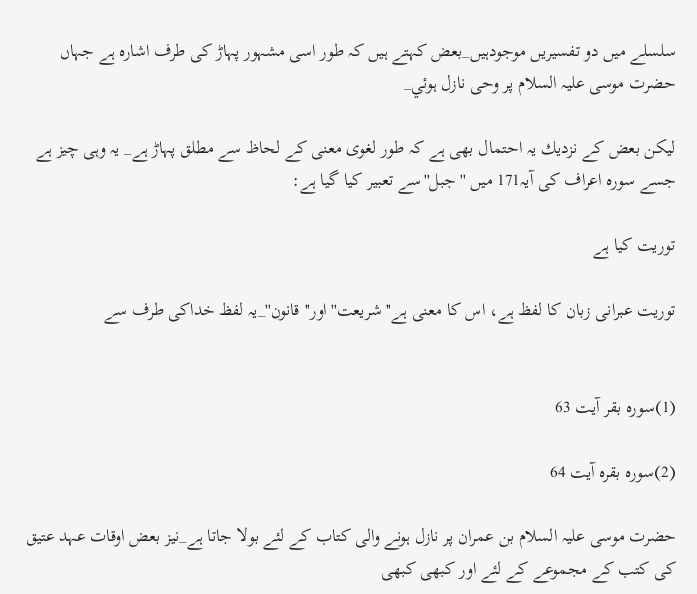سلسلے ميں دو تفسيريں موجودہيں_بعض كہتے ہيں كہ طور اسى مشہور پہاڑ كى طرف اشارہ ہے جہاں حضرت موسى عليہ السلام پر وحى نازل ہوئي_

ليكن بعض كے نزديك يہ احتمال بھى ہے كہ طور لغوى معنى كے لحاظ سے مطلق پہاڑ ہے_ يہ وہى چيز ہے جسے سورہ اعراف كى آيہ171 ميں ''جبل''سے تعبير كيا گيا ہے:

توريت كيا ہے

توريت عبرانى زبان كا لفظ ہے، اس كا معنى ہے''شريعت''اور''قانون''_يہ لفظ خداكى طرف سے


(1)سورہ بقر آيت 63

(2)سورہ بقرہ آيت 64

حضرت موسى عليہ السلام بن عمران پر نازل ہونے والى كتاب كے لئے بولا جاتا ہے_نيز بعض اوقات عہد عتيق كى كتب كے مجموعے كے لئے اور كبھى كبھى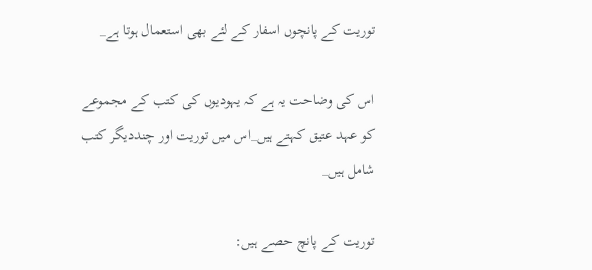توريت كے پانچوں اسفار كے لئے بھى استعمال ہوتا ہے_

اس كى وضاحت يہ ہے كہ يہوديوں كى كتب كے مجموعے كو عہد عتيق كہتے ہيں_اس ميں توريت اور چندديگر كتب شامل ہيں_

توريت كے پانچ حصے ہيں: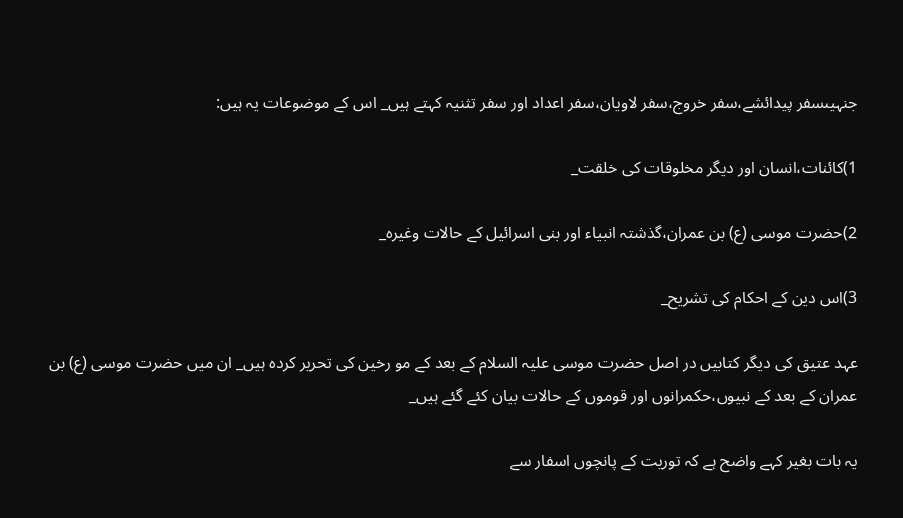جنہيںسفر پيدائشے،سفر خروج،سفر لاويان،سفر اعداد اور سفر تثنيہ كہتے ہيں_ اس كے موضوعات يہ ہيں:

1)كائنات،انسان اور ديگر مخلوقات كى خلقت_

2)حضرت موسى (ع) بن عمران،گذشتہ انبياء اور بنى اسرائيل كے حالات وغيرہ_

3)اس دين كے احكام كى تشريح_

عہد عتيق كى ديگر كتابيں در اصل حضرت موسى عليہ السلام كے بعد كے مو رخين كى تحرير كردہ ہيں_ ان ميں حضرت موسى (ع) بن عمران كے بعد كے نبيوں،حكمرانوں اور قوموں كے حالات بيان كئے گئے ہيں_

يہ بات بغير كہے واضح ہے كہ توريت كے پانچوں اسفار سے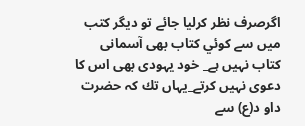اگرصرف نظر كرليا جائے تو ديگر كتب ميں سے كوئي كتاب بھى آسمانى كتاب نہيں ہے_ خود يہودى بھى اس كا دعوى نہيں كرتے_يہاں تك كہ حضرت داو د(ع) سے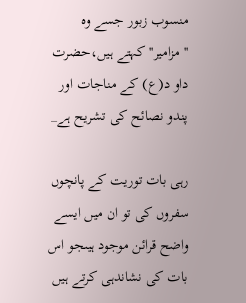منسوب زبور جسے وہ ''مزامير'' كہتے ہيں،حضرت داو د(ع) كے مناجات اور پندو نصائح كى تشريح ہے_

رہى بات توريت كے پانچوں سفروں كى تو ان ميں ايسے واضح قرائن موجود ہيںجو اس بات كى نشاندہى كرتے ہيں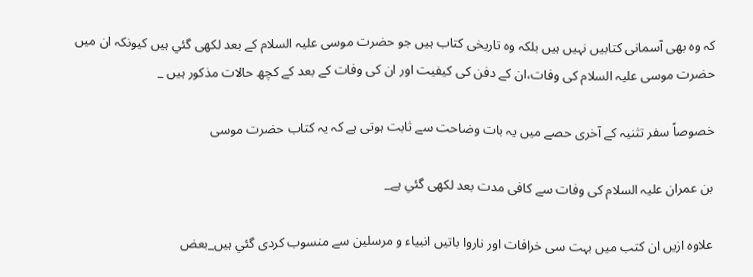كہ وہ بھى آسمانى كتابيں نہيں ہيں بلكہ وہ تاريخى كتاب ہيں جو حضرت موسى عليہ السلام كے بعد لكھى گئي ہيں كيونكہ ان ميں حضرت موسى عليہ السلام كى وفات،ان كے دفن كى كيفيت اور ان كى وفات كے بعد كے كچھ حالات مذكور ہيں _

خصوصاً سفر تثنيہ كے آخرى حصے ميں يہ بات وضاحت سے ثابت ہوتى ہے كہ يہ كتاب حضرت موسى

بن عمران عليہ السلام كى وفات سے كافى مدت بعد لكھى گئي ہے_

علاوہ ازيں ان كتب ميں بہت سى خرافات اور ناروا باتيں انبياء و مرسلين سے منسوب كردى گئي ہيں_بعض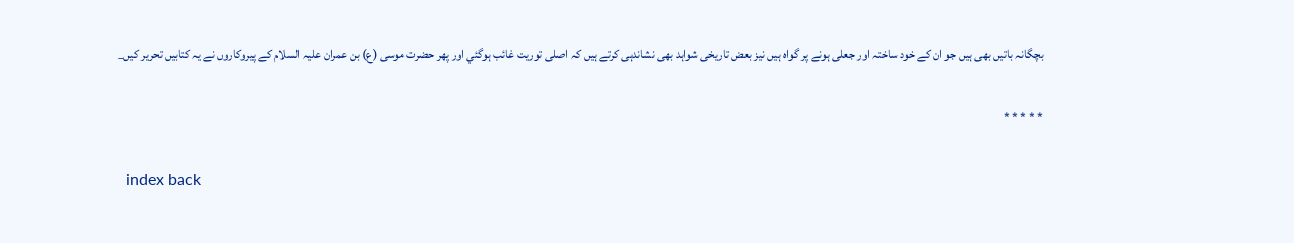بچگانہ باتيں بھى ہيں جو ان كے خود ساختہ اور جعلى ہونے پر گواہ ہيں نيز بعض تاريخى شواہد بھى نشاندہى كرتے ہيں كہ اصلى توريت غائب ہوگئي اور پھر حضرت موسى (ع) بن عمران عليہ السلام كے پيروكاروں نے يہ كتابيں تحرير كيں_

* * * * *

  index back